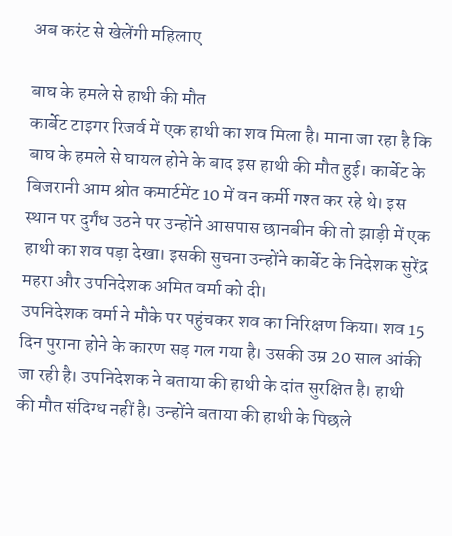अब करंट से खेलेंगी महिलाए

बाघ के हमले से हाथी की मौत
कार्बेट टाइगर रिजर्व में एक हाथी का शव मिला है। माना जा रहा है कि बाघ के हमले से घायल होने के बाद इस हाथी की मौत हुई। कार्बेट के बिजरानी आम श्रोत कमार्टमेंट 10 में वन कर्मी गश्त कर रहे थे। इस स्थान पर दुर्गंध उठने पर उन्होंने आसपास छानबीन की तो झाड़ी में एक हाथी का शव पड़ा देखा। इसकी सुचना उन्होंने कार्बेट के निदेशक सुरेंद्र महरा और उपनिदेशक अमित वर्मा को दी।
उपनिदेशक वर्मा ने मौके पर पहुंचकर शव का निरिक्षण किया। शव 15 दिन पुराना होने के कारण सड़ गल गया है। उसकी उम्र 20 साल आंकी जा रही है। उपनिदेशक ने बताया की हाथी के दांत सुरक्षित है। हाथी की मौत संदिग्ध नहीं है। उन्होंने बताया की हाथी के पिछले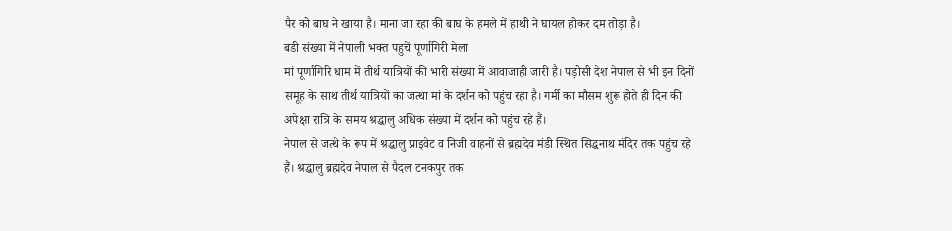पैर को बाघ ने खाया है। माना जा रहा की बाघ के हमले में हाथी ने घायल होकर दम तोड़ा है।
बडी संख्या में नेपाली भक्त पहुचें पूर्णागिरी मेला
मां पूर्णागिरि धाम में तीर्थ यात्रियों की भारी संख्या में आवाजाही जारी है। पड़ोसी देश नेपाल से भी इन दिनों समूह के साथ तीर्थ यात्रियों का जत्था मां के दर्शन को पहुंच रहा है। गर्मी का मौसम शुरू होते ही दिन की अपेक्षा रात्रि के समय श्रद्धालु अधिक संख्या में दर्शन को पहुंच रहे हैं।
नेपाल से जत्थे के रूप में श्रद्धालु प्राइवेट व निजी वाहनों से ब्रह्मदेव मंडी स्थित सिद्धनाथ मंदिर तक पहुंच रहे हैं। श्रद्धालु ब्रह्मदेव नेपाल से पैदल टनकपुर तक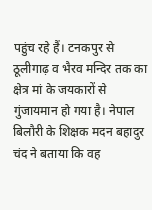पहुंच रहे हैं। टनकपुर से ठूलीगाढ़ व भैरव मन्दिर तक का क्षेत्र मां के जयकारों से गुंजायमान हो गया है। नेपाल बिलौरी के शिक्षक मदन बहादुर चंद ने बताया कि वह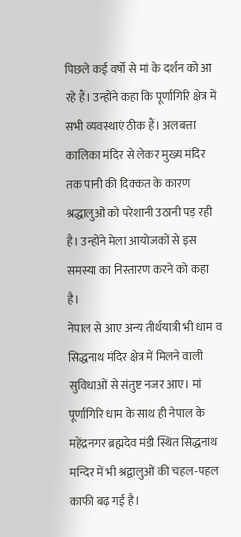पिछले कई वर्षो से मां के दर्शन को आ रहे हैं। उन्होंने कहा कि पूर्णागिरि क्षेत्र में सभी व्यवस्थाएं ठीक हैं। अलबत्ता कालिका मंदिर से लेकर मुख्य मंदिर तक पानी की दिक्कत के कारण श्रद्धालुओं को परेशानी उठानी पड़ रही है। उन्होंने मेला आयोजकों से इस समस्या का निस्तारण करने को कहा है।
नेपाल से आए अन्य तीर्थयात्री भी धाम व सिद्धनाथ मंदिर क्षेत्र में मिलने वाली सुविधाओं से संतुष्ट नजर आए। मां पूर्णागिरि धाम के साथ ही नेपाल के महेंद्रनगर ब्रह्मदेव मंडी स्थित सिद्धनाथ मन्दिर में भी श्रद्वालुओं की चहल-पहल काफी बढ़ गई है।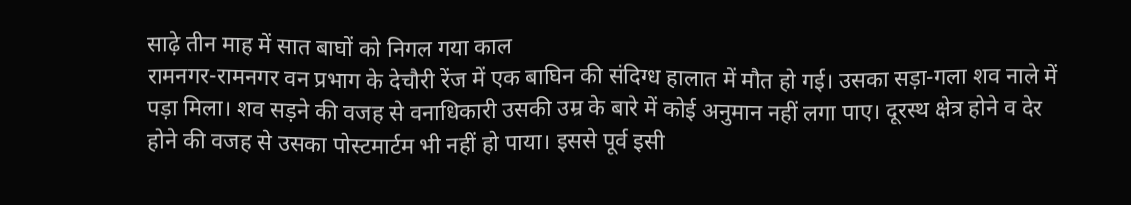साढ़े तीन माह में सात बाघों को निगल गया काल
रामनगर-रामनगर वन प्रभाग के देचौरी रेंज में एक बाघिन की संदिग्ध हालात में मौत हो गई। उसका सड़ा-गला शव नाले में पड़ा मिला। शव सड़ने की वजह से वनाधिकारी उसकी उम्र के बारे में कोई अनुमान नहीं लगा पाए। दूरस्थ क्षेत्र होने व देर होने की वजह से उसका पोस्टमार्टम भी नहीं हो पाया। इससे पूर्व इसी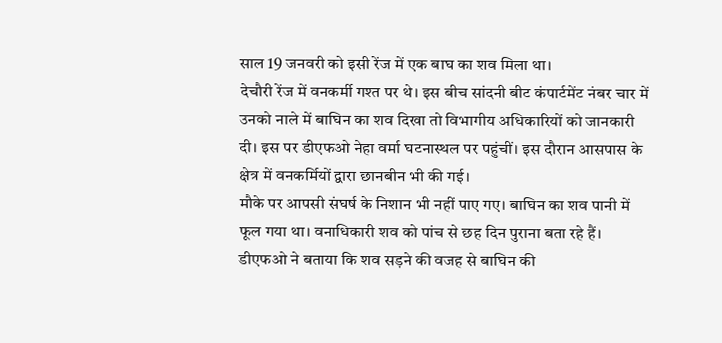साल 19 जनवरी को इसी रेंज में एक बाघ का शव मिला था।
देचौरी रेंज में वनकर्मी गश्त पर थे। इस बीच सांदनी बीट कंपार्टमेंट नंबर चार में उनको नाले में बाघिन का शव दिखा तो विभागीय अधिकारियों को जानकारी दी। इस पर डीएफओ नेहा वर्मा घटनास्थल पर पहुंचीं। इस दौरान आसपास के क्षेत्र में वनकर्मियों द्वारा छानबीन भी की गई।
मौके पर आपसी संघर्ष के निशान भी नहीं पाए गए। बाघिन का शव पानी में फूल गया था। वनाधिकारी शव को पांच से छह दिन पुराना बता रहे हैं। डीएफओ ने बताया कि शव सड़ने की वजह से बाघिन की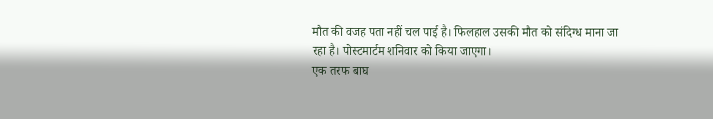मौत की वजह पता नहीं चल पाई है। फिलहाल उसकी मौत को संदिग्ध माना जा रहा है। पोस्टमार्टम शनिवार को किया जाएगा।
एक तरफ बाघ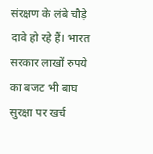संरक्षण के लंबे चौड़े दावे हो रहे हैं। भारत सरकार लाखों रुपये का बजट भी बाघ सुरक्षा पर खर्च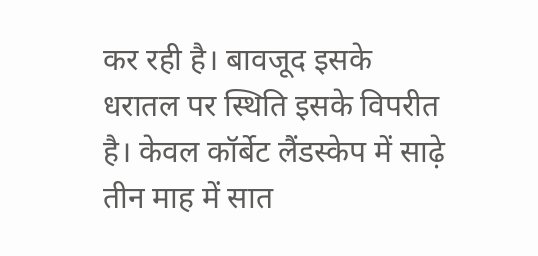कर रही है। बावजूद इसके धरातल पर स्थिति इसके विपरीत है। केवल कॉर्बेट लैंडस्केप में साढ़े तीन माह में सात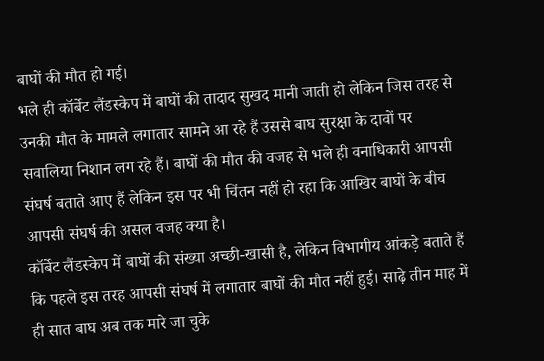बाघों की मौत हो गई।
भले ही कॉर्बेट लैंडस्केप में बाघों की तादाद सुखद मानी जाती हो लेकिन जिस तरह से उनकी मौत के मामले लगातार सामने आ रहे हैं उससे बाघ सुरक्षा के दावों पर सवालिया निशान लग रहे हैं। बाघों की मौत की वजह से भले ही वनाधिकारी आपसी संघर्ष बताते आए हैं लेकिन इस पर भी चिंतन नहीं हो रहा कि आखिर बाघों के बीच आपसी संघर्ष की असल वजह क्या है।
कॉर्बेट लैंडस्केप में बाघों की संख्या अच्छी-खासी है, लेकिन विभागीय आंकड़े बताते हैं कि पहले इस तरह आपसी संघर्ष में लगातार बाघों की मौत नहीं हुई। साढ़े तीन माह में ही सात बाघ अब तक मारे जा चुके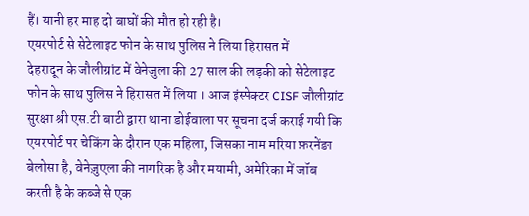हैं। यानी हर माह दो बाघों की मौत हो रही है।
एयरपोर्ट से सेटेलाइट फोन के साथ पुलिस ने लिया हिरासत में
देहरादून के जौलीग्रांट में वेनेजुला की 27 साल की लड़की को सेटेलाइट फोन के साथ पुलिस ने हिरासत में लिया । आज इंस्पेक्टर CISF जौलीग्रांट सुरक्षा श्री एस.टी बाटी द्वारा थाना डोईवाला पर सूचना दर्ज कराई गयी कि एयरपोर्ट पर चेकिंग के दौरान एक महिला, जिसका नाम मरिया फ़रनेंङा बेलोसा है, वेनेज़ुएला की नागरिक है और मयामी, अमेरिका में जॉब करती है के कब्जे से एक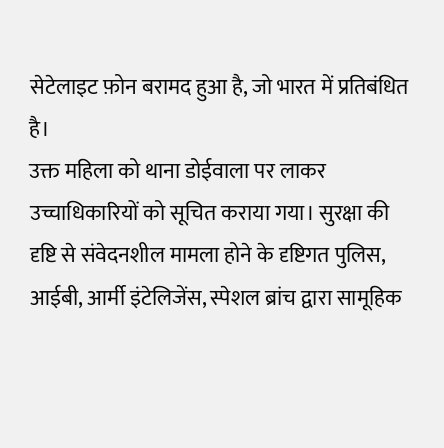सेटेलाइट फ़ोन बरामद हुआ है, जो भारत में प्रतिबंधित है।
उक्त महिला को थाना डोईवाला पर लाकर उच्चाधिकारियों को सूचित कराया गया। सुरक्षा की दृष्टि से संवेदनशील मामला होने के दृष्टिगत पुलिस, आईबी, आर्मी इंटेलिजेंस, स्पेशल ब्रांच द्वारा सामूहिक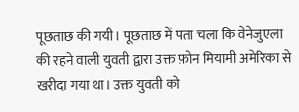पूछताछ की गयी। पूछताछ में पता चला कि वेनेजुएला की रहने वाली युवती द्वारा उक्त फ़ोन मियामी अमेरिका से खरीदा गया था। उक्त युवती को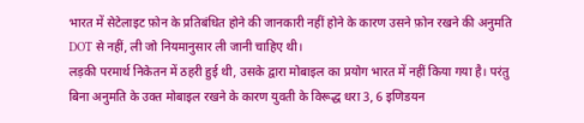भारत में सेटेलाइट फ़ोन के प्रतिबंधित होने की जानकारी नहीं होने के कारण उसने फ़ोन रखने की अनुमति DOT से नहीं, ली जो नियमानुसार ली जानी चाहिए थी।
लड़की परमार्थ निकेतन में ठहरी हुई थी, उसके द्वारा मोबाइल का प्रयोग भारत में नहीं किया गया है। परंतु बिना अनुमति के उक्त मोबाइल रखने के कारण युवती के विरूद्ध धरा 3, 6 इणिडयन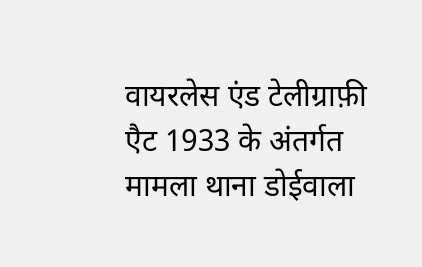वायरलेस एंड टेलीग्राफ़ी एैट 1933 के अंतर्गत मामला थाना डोईवाला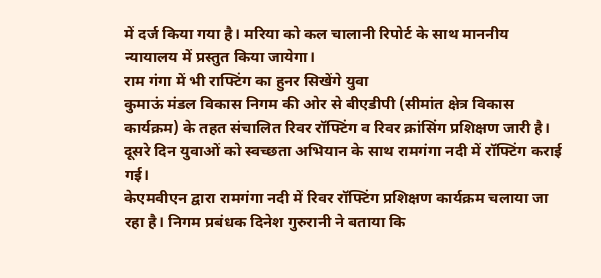में दर्ज किया गया है। मरिया को कल चालानी रिपोर्ट के साथ माननीय न्यायालय में प्रस्तुत किया जायेगा।
राम गंगा में भी राफ्टिंग का हुनर सिखेंगे युवा
कुमाऊं मंडल विकास निगम की ओर से बीएडीपी (सीमांत क्षेत्र विकास कार्यक्रम) के तहत संचालित रिवर रॉफ्टिंग व रिवर क्रांसिंग प्रशिक्षण जारी है। दूसरे दिन युवाओं को स्वच्छता अभियान के साथ रामगंगा नदी में रॉफ्टिंग कराई गई।
केएमवीएन द्वारा रामगंगा नदी में रिवर रॉफ्टिंग प्रशिक्षण कार्यक्रम चलाया जा रहा है। निगम प्रबंधक दिनेश गुरुरानी ने बताया कि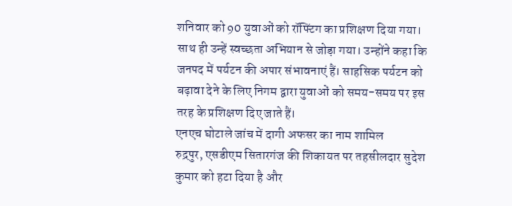शनिवार को 90 युवाओं को रॉफ्टिंग का प्रशिक्षण दिया गया। साथ ही उन्हें स्वच्छता अभियान से जोड़ा गया। उन्होंने कहा कि जनपद में पर्यटन की अपार संभावनाएं हैं। साहसिक पर्यटन को बढ़ावा देने के लिए निगम द्वारा युवाओं को समय-समय पर इस तरह के प्रशिक्षण दिए जाते हैं।
एनएच घोटाले जांच में दागी अफसर का नाम शामिल
रुद्रपुर, एसडीएम सितारगंज की शिकायत पर तहसीलदार सुदेश कुमार को हटा दिया है और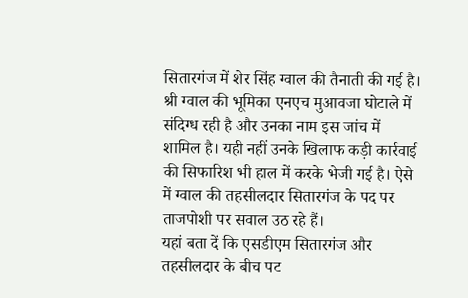सितारगंज में शेर सिंह ग्वाल की तैनाती की गई है। श्री ग्वाल की भूमिका एनएच मुआवजा घोटाले में संदिग्ध रही है और उनका नाम इस जांच में शामिल है। यही नहीं उनके खिलाफ कड़ी कार्रवाई की सिफारिश भी हाल में करके भेजी गई है। ऐसे में ग्वाल की तहसीलदार सितारगंज के पद पर ताजपोशी पर सवाल उठ रहे हैं।
यहां बता दें कि एसडीएम सितारगंज और तहसीलदार के बीच पट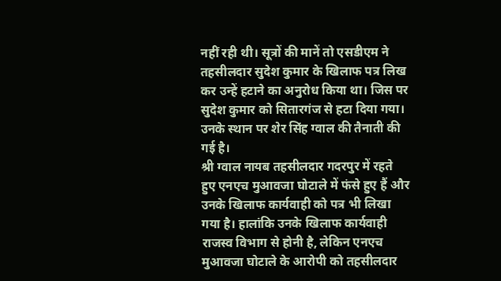नहीं रही थी। सूत्रों की मानें तो एसडीएम ने तहसीलदार सुदेश कुमार के खिलाफ पत्र लिख कर उन्हें हटाने का अनुरोध किया था। जिस पर सुदेश कुमार को सितारगंज से हटा दिया गया। उनके स्थान पर शेर सिंह ग्वाल की तैनाती की गई है।
श्री ग्वाल नायब तहसीलदार गदरपुर में रहते हुए एनएच मुआवजा घोटाले में फंसे हुए हैं और उनके खिलाफ कार्यवाही को पत्र भी लिखा गया है। हालांकि उनके खिलाफ कार्यवाही राजस्व विभाग से होनी है, लेकिन एनएच मुआवजा घोटाले के आरोपी को तहसीलदार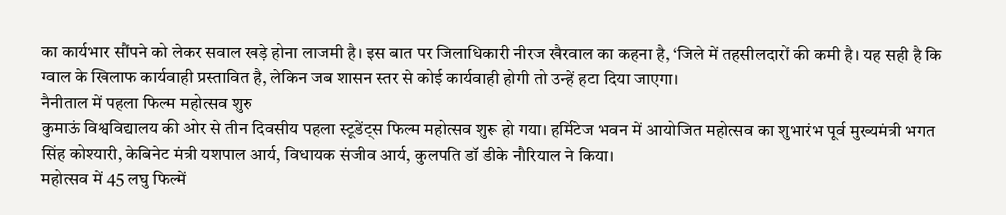का कार्यभार सौंपने को लेकर सवाल खड़े होना लाजमी है। इस बात पर जिलाधिकारी नीरज खैरवाल का कहना है, ‘जिले में तहसीलदारों की कमी है। यह सही है कि ग्वाल के खिलाफ कार्यवाही प्रस्तावित है, लेकिन जब शासन स्तर से कोई कार्यवाही होगी तो उन्हें हटा दिया जाएगा।
नैनीताल में पहला फिल्म महोत्सव शुरु
कुमाऊं विश्वविद्यालय की ओर से तीन दिवसीय पहला स्टूडेंट्स फिल्म महोत्सव शुरू हो गया। हर्मिटेज भवन में आयोजित महोत्सव का शुभारंभ पूर्व मुख्यमंत्री भगत सिंह कोश्यारी, केबिनेट मंत्री यशपाल आर्य, विधायक संजीव आर्य, कुलपति डॉ डीके नौरियाल ने किया।
महोत्सव में 45 लघु फिल्में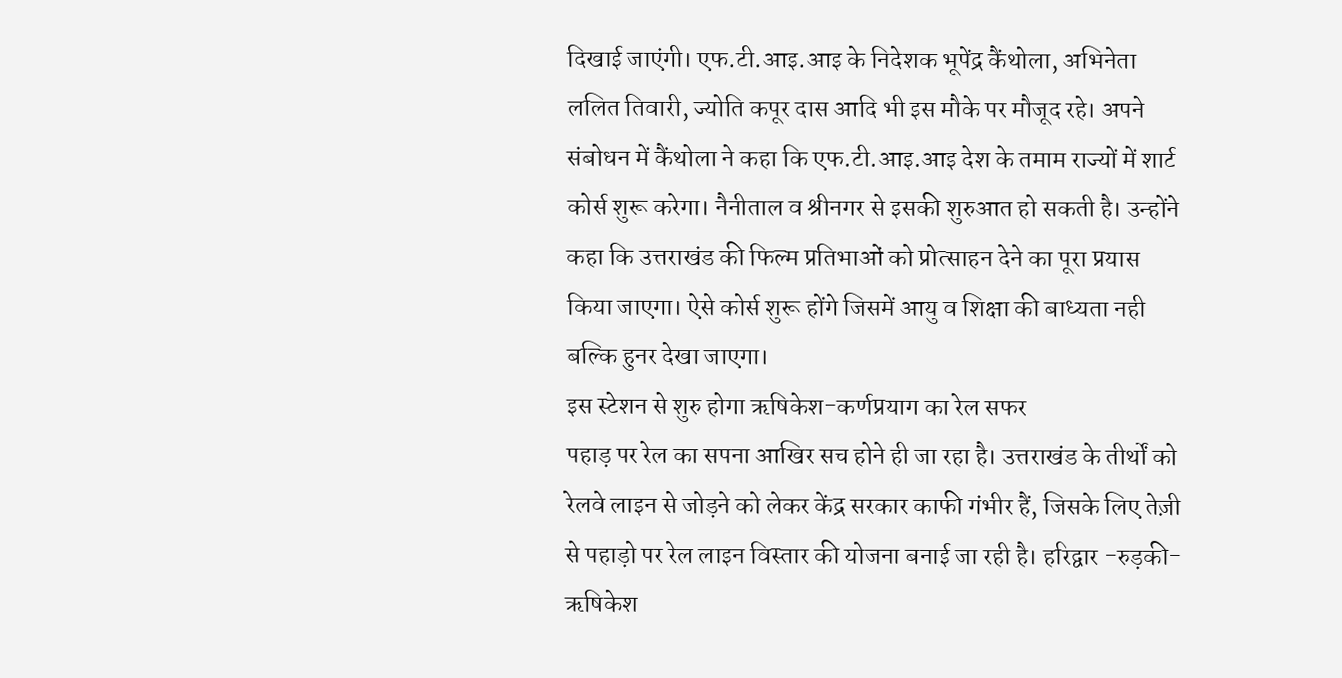दिखाई जाएंगी। एफ.टी.आइ.आइ के निदेशक भूपेंद्र कैंथोला, अभिनेता ललित तिवारी, ज्योति कपूर दास आदि भी इस मौके पर मौजूद रहे। अपने संबोधन में कैंथोला ने कहा कि एफ.टी.आइ.आइ देश के तमाम राज्यों में शार्ट कोर्स शुरू करेगा। नैनीताल व श्रीनगर से इसकी शुरुआत हो सकती है। उन्होंने कहा कि उत्तराखंड की फिल्म प्रतिभाओं को प्रोत्साहन देने का पूरा प्रयास किया जाएगा। ऐसे कोर्स शुरू होंगे जिसमें आयु व शिक्षा की बाध्यता नही बल्कि हुनर देखा जाएगा।
इस स्टेशन से शुरु होगा ऋषिकेश-कर्णप्रयाग का रेल सफर
पहाड़ पर रेल का सपना आखिर सच होने ही जा रहा है। उत्तराखंड के तीर्थों को रेलवे लाइन से जोड़ने को लेकर केंद्र सरकार काफी गंभीर हैं, जिसके लिए तेज़ी से पहाड़ो पर रेल लाइन विस्तार की योजना बनाई जा रही है। हरिद्वार -रुड़की-ऋषिकेश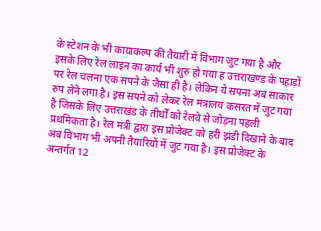के स्टेशन के भी कायाकल्प की तैयारी में विभाग जुट गया है और इसके लिए रेल लाइन का कार्य भी शुरु हो गया ह उत्तराखण्ड के पहाड़ों पर रेल चलना एक सपने के जैसा ही है। लेकिन ये सपना अब साकार रुप लेने लगा है। इस सपने को लेकर रेल मंत्रालय कसरत में जुट गया है जिसके लिए उत्तराखंड के तीर्थों को रेलवे से जोड़ना पहली प्रथमिकता है। रेल मंत्री द्वारा इस प्रोजेक्ट को हरी झंडी दिखाने के बाद अब विभाग भी अपनी तैयारियों में जुट गया है। इस प्रोजेक्ट के अन्तर्गत 12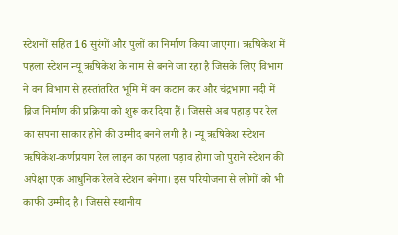स्टेशनों सहित 16 सुरंगों और पुलों का निर्माण किया जाएगा। ऋषिकेश में पहला स्टेशन न्यू ऋषिकेश के नाम से बनने जा रहा है जिसके लिए विभाग ने वन विभाग से हस्तांतरित भूमि में वन कटान कर और चंद्रभागा नदी में ब्रिज निर्माण की प्रक्रिया को शुरू कर दिया हैं। जिससे अब पहाड़ पर रेल का सपना साकार होने की उम्मीद बनने लगी है। न्यू ऋषिकेश स्टेशन ऋषिकेश-कर्णप्रयाग रेल लाइन का पहला पड़ाव होगा जो पुराने स्टेशन की अपेक्षा एक आधुनिक रेलवे स्टेशन बनेगा। इस परियोजना से लोगों को भी काफी उम्मीद है। जिससे स्थानीय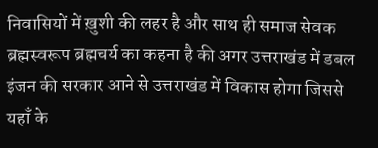निवासियों में ख़ुशी की लहर है और साथ ही समाज सेवक ब्रह्मस्वरूप ब्रह्मचर्य का कहना है की अगर उत्तराखंड में डबल इंजन की सरकार आने से उत्तराखंड में विकास होगा जिससे यहाँ के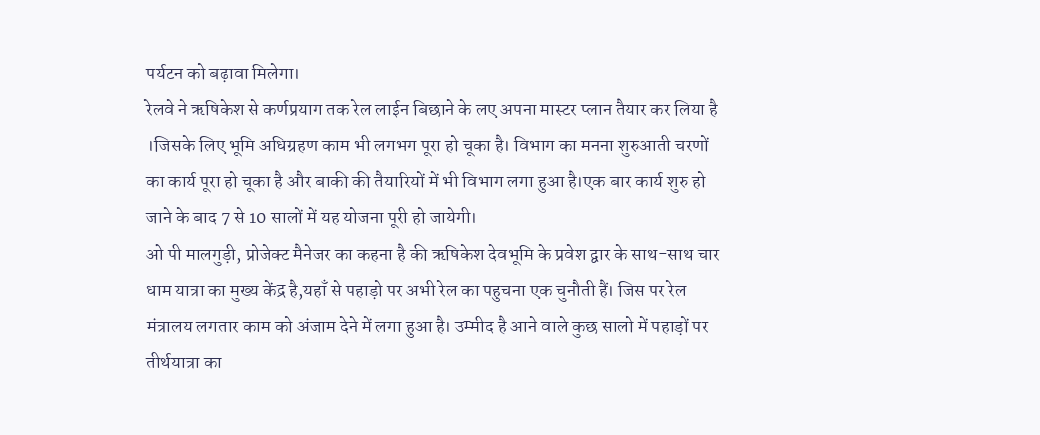पर्यटन को बढ़ावा मिलेगा।
रेलवे ने ऋषिकेश से कर्णप्रयाग तक रेल लाईन बिछाने के लए अपना मास्टर प्लान तैयार कर लिया है ।जिसके लिए भूमि अधिग्रहण काम भी लगभग पूरा हो चूका है। विभाग का मनना शुरुआती चरणों का कार्य पूरा हो चूका है और बाकी की तैयारियों में भी विभाग लगा हुआ है।एक बार कार्य शुरु हो जाने के बाद 7 से 10 सालों में यह योजना पूरी हो जायेगी।
ओ पी मालगुड़ी, प्रोजेक्ट मैनेजर का कहना है की ऋषिकेश देवभूमि के प्रवेश द्वार के साथ-साथ चार धाम यात्रा का मुख्य केंद्र है,यहाँ से पहाड़ो पर अभी रेल का पहुचना एक चुनौती हैं। जिस पर रेल मंत्रालय लगतार काम को अंजाम देने में लगा हुआ है। उम्मीद है आने वाले कुछ सालो में पहाड़ों पर तीर्थयात्रा का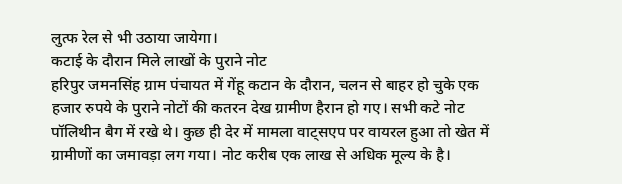लुत्फ रेल से भी उठाया जायेगा।
कटाई के दौरान मिले लाखों के पुराने नोट
हरिपुर जमनसिंह ग्राम पंचायत में गेंहू कटान के दौरान, चलन से बाहर हो चुके एक हजार रुपये के पुराने नोटों की कतरन देख ग्रामीण हैरान हो गए। सभी कटे नोट पॉलिथीन बैग में रखे थे। कुछ ही देर में मामला वाट्सएप पर वायरल हुआ तो खेत में ग्रामीणों का जमावड़ा लग गया। नोट करीब एक लाख से अधिक मूल्य के है।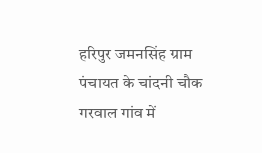हरिपुर जमनसिंह ग्राम पंचायत के चांदनी चौक गरवाल गांव में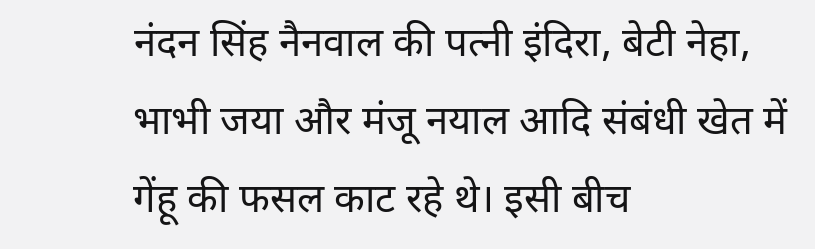नंदन सिंह नैनवाल की पत्नी इंदिरा, बेटी नेहा, भाभी जया और मंजू नयाल आदि संबंधी खेत में गेंहू की फसल काट रहे थे। इसी बीच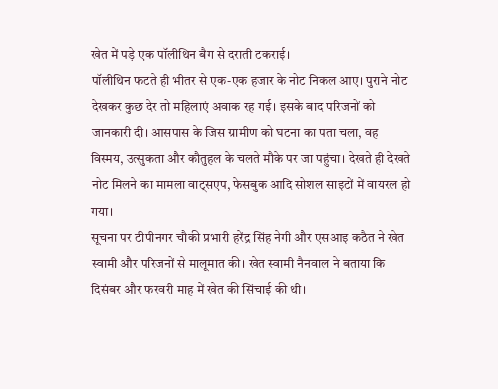खेत में पड़े एक पॉलीथिन बैग से दराती टकराई।
पॉलीथिन फटते ही भीतर से एक-एक हजार के नोट निकल आए। पुराने नोट देखकर कुछ देर तो महिलाएं अवाक रह गई। इसके बाद परिजनों को जानकारी दी। आसपास के जिस ग्रामीण को घटना का पता चला, वह विस्मय, उत्सुकता और कौतुहल के चलते मौके पर जा पहुंचा। देखते ही देखते नोट मिलने का मामला वाट्सएप, फेसबुक आदि सोशल साइटों में वायरल हो गया।
सूचना पर टीपीनगर चौकी प्रभारी हरेंद्र सिंह नेगी और एसआइ कठैत ने खेत स्वामी और परिजनों से मालूमात की। खेत स्वामी नैनवाल ने बताया कि दिसंबर और फरवरी माह में खेत की सिंचाई की थी।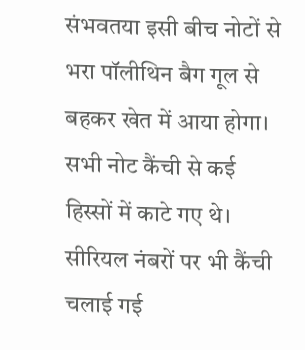संभवतया इसी बीच नोटों से भरा पॉलीथिन बैग गूल से बहकर खेत में आया होगा।
सभी नोट कैंची से कई हिस्सों में काटे गए थे। सीरियल नंबरों पर भी कैंची चलाई गई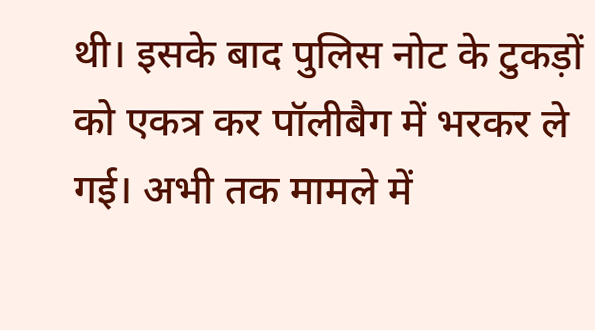थी। इसके बाद पुलिस नोट के टुकड़ों को एकत्र कर पॉलीबैग में भरकर ले गई। अभी तक मामले में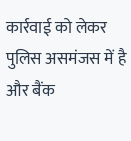कार्रवाई को लेकर पुलिस असमंजस में है और बैंक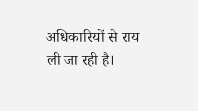अधिकारियों से राय ली जा रही है।